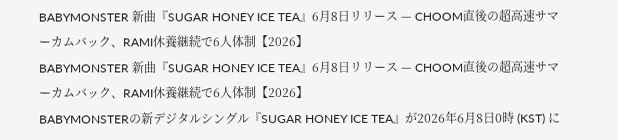BABYMONSTER 新曲『SUGAR HONEY ICE TEA』6月8日リリース — CHOOM直後の超高速サマーカムバック、RAMI休養継続で6人体制【2026】
BABYMONSTER 新曲『SUGAR HONEY ICE TEA』6月8日リリース — CHOOM直後の超高速サマーカムバック、RAMI休養継続で6人体制【2026】
BABYMONSTERの新デジタルシングル『SUGAR HONEY ICE TEA』が2026年6月8日0時 (KST) に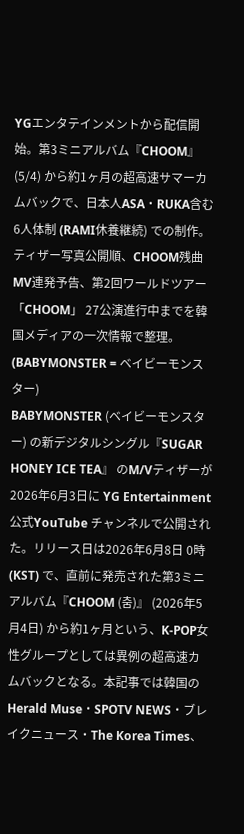YGエンタテインメントから配信開始。第3ミニアルバム『CHOOM』 (5/4) から約1ヶ月の超高速サマーカムバックで、日本人ASA・RUKA含む6人体制 (RAMI休養継続) での制作。ティザー写真公開順、CHOOM残曲MV連発予告、第2回ワールドツアー「CHOOM」 27公演進行中までを韓国メディアの一次情報で整理。(BABYMONSTER = ベイビーモンスター)
BABYMONSTER (ベイビーモンスター) の新デジタルシングル『SUGAR HONEY ICE TEA』 のM/Vティザーが2026年6月3日に YG Entertainment 公式YouTube チャンネルで公開された。リリース日は2026年6月8日 0時 (KST) で、直前に発売された第3ミニアルバム『CHOOM (춤)』 (2026年5月4日) から約1ヶ月という、K-POP女性グループとしては異例の超高速カムバックとなる。本記事では韓国の Herald Muse・SPOTV NEWS・ブレイクニュース・The Korea Times、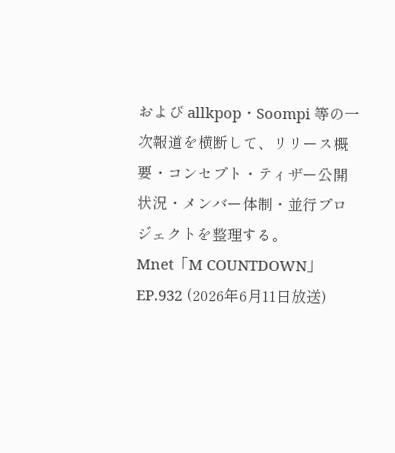および allkpop・Soompi 等の一次報道を横断して、リリース概要・コンセプト・ティザー公開状況・メンバー体制・並行プロジェクトを整理する。
Mnet「M COUNTDOWN」 EP.932 (2026年6月11日放送)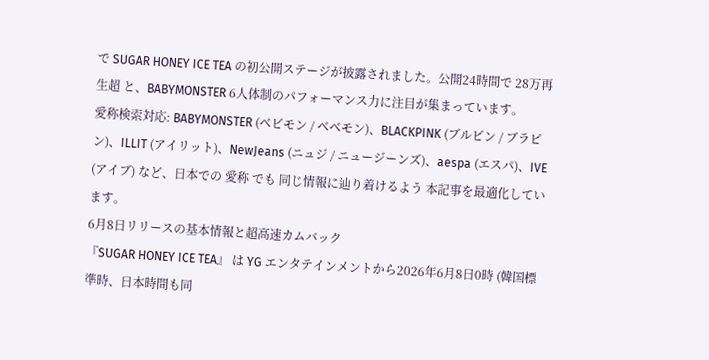で SUGAR HONEY ICE TEA の初公開ステージが披露されました。公開24時間で 28万再生超 と、BABYMONSTER 6人体制のパフォーマンス力に注目が集まっています。
愛称検索対応: BABYMONSTER (ベビモン / ベベモン)、BLACKPINK (ブルピン / ブラピン)、ILLIT (アイリット)、NewJeans (ニュジ / ニュージーンズ)、aespa (エスパ)、IVE (アイブ) など、日本での 愛称 でも 同じ情報に辿り着けるよう 本記事を最適化しています。
6月8日リリースの基本情報と超高速カムバック
『SUGAR HONEY ICE TEA』 は YG エンタテインメントから2026年6月8日0時 (韓国標準時、日本時間も同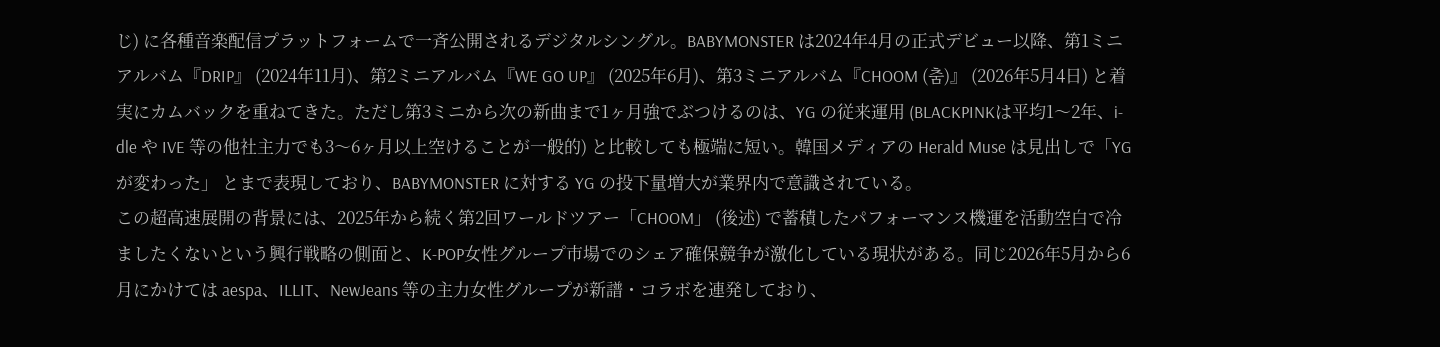じ) に各種音楽配信プラットフォームで一斉公開されるデジタルシングル。BABYMONSTER は2024年4月の正式デビュー以降、第1ミニアルバム『DRIP』 (2024年11月)、第2ミニアルバム『WE GO UP』 (2025年6月)、第3ミニアルバム『CHOOM (춤)』 (2026年5月4日) と着実にカムバックを重ねてきた。ただし第3ミニから次の新曲まで1ヶ月強でぶつけるのは、YG の従来運用 (BLACKPINKは平均1〜2年、i-dle や IVE 等の他社主力でも3〜6ヶ月以上空けることが一般的) と比較しても極端に短い。韓国メディアの Herald Muse は見出しで「YGが変わった」 とまで表現しており、BABYMONSTER に対する YG の投下量増大が業界内で意識されている。
この超高速展開の背景には、2025年から続く第2回ワールドツアー「CHOOM」 (後述) で蓄積したパフォーマンス機運を活動空白で冷ましたくないという興行戦略の側面と、K-POP女性グループ市場でのシェア確保競争が激化している現状がある。同じ2026年5月から6月にかけては aespa、ILLIT、NewJeans 等の主力女性グループが新譜・コラボを連発しており、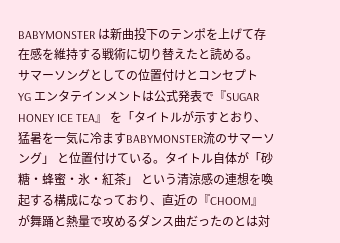BABYMONSTER は新曲投下のテンポを上げて存在感を維持する戦術に切り替えたと読める。
サマーソングとしての位置付けとコンセプト
YG エンタテインメントは公式発表で『SUGAR HONEY ICE TEA』 を「タイトルが示すとおり、猛暑を一気に冷ますBABYMONSTER流のサマーソング」 と位置付けている。タイトル自体が「砂糖・蜂蜜・氷・紅茶」 という清涼感の連想を喚起する構成になっており、直近の『CHOOM』 が舞踊と熱量で攻めるダンス曲だったのとは対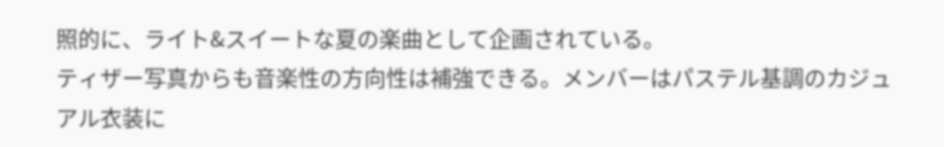照的に、ライト&スイートな夏の楽曲として企画されている。
ティザー写真からも音楽性の方向性は補強できる。メンバーはパステル基調のカジュアル衣装に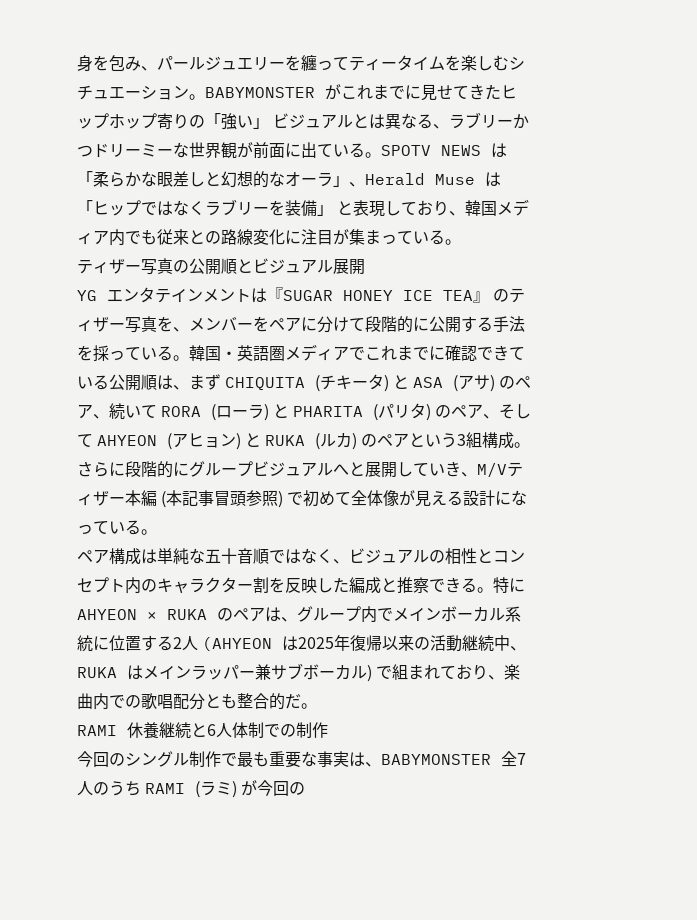身を包み、パールジュエリーを纏ってティータイムを楽しむシチュエーション。BABYMONSTER がこれまでに見せてきたヒップホップ寄りの「強い」 ビジュアルとは異なる、ラブリーかつドリーミーな世界観が前面に出ている。SPOTV NEWS は「柔らかな眼差しと幻想的なオーラ」、Herald Muse は「ヒップではなくラブリーを装備」 と表現しており、韓国メディア内でも従来との路線変化に注目が集まっている。
ティザー写真の公開順とビジュアル展開
YG エンタテインメントは『SUGAR HONEY ICE TEA』 のティザー写真を、メンバーをペアに分けて段階的に公開する手法を採っている。韓国・英語圏メディアでこれまでに確認できている公開順は、まず CHIQUITA (チキータ) と ASA (アサ) のペア、続いて RORA (ローラ) と PHARITA (パリタ) のペア、そして AHYEON (アヒョン) と RUKA (ルカ) のペアという3組構成。さらに段階的にグループビジュアルへと展開していき、M/Vティザー本編 (本記事冒頭参照) で初めて全体像が見える設計になっている。
ペア構成は単純な五十音順ではなく、ビジュアルの相性とコンセプト内のキャラクター割を反映した編成と推察できる。特に AHYEON × RUKA のペアは、グループ内でメインボーカル系統に位置する2人 (AHYEON は2025年復帰以来の活動継続中、RUKA はメインラッパー兼サブボーカル) で組まれており、楽曲内での歌唱配分とも整合的だ。
RAMI 休養継続と6人体制での制作
今回のシングル制作で最も重要な事実は、BABYMONSTER 全7人のうち RAMI (ラミ) が今回の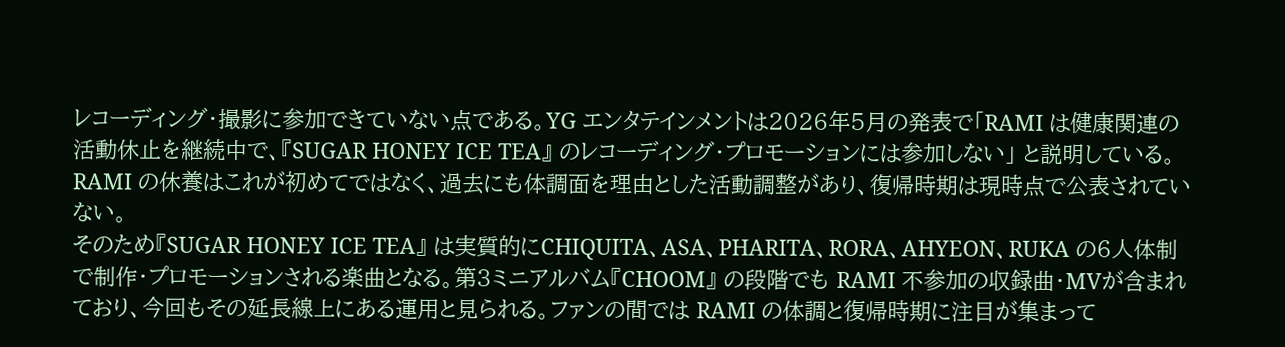レコーディング・撮影に参加できていない点である。YG エンタテインメントは2026年5月の発表で「RAMI は健康関連の活動休止を継続中で、『SUGAR HONEY ICE TEA』 のレコーディング・プロモーションには参加しない」 と説明している。RAMI の休養はこれが初めてではなく、過去にも体調面を理由とした活動調整があり、復帰時期は現時点で公表されていない。
そのため『SUGAR HONEY ICE TEA』 は実質的にCHIQUITA、ASA、PHARITA、RORA、AHYEON、RUKA の6人体制で制作・プロモーションされる楽曲となる。第3ミニアルバム『CHOOM』 の段階でも RAMI 不参加の収録曲・MVが含まれており、今回もその延長線上にある運用と見られる。ファンの間では RAMI の体調と復帰時期に注目が集まって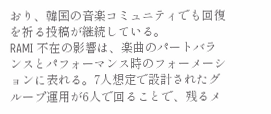おり、韓国の音楽コミュニティでも回復を祈る投稿が継続している。
RAMI 不在の影響は、楽曲のパートバランスとパフォーマンス時のフォーメーションに表れる。7人想定で設計されたグループ運用が6人で回ることで、残るメ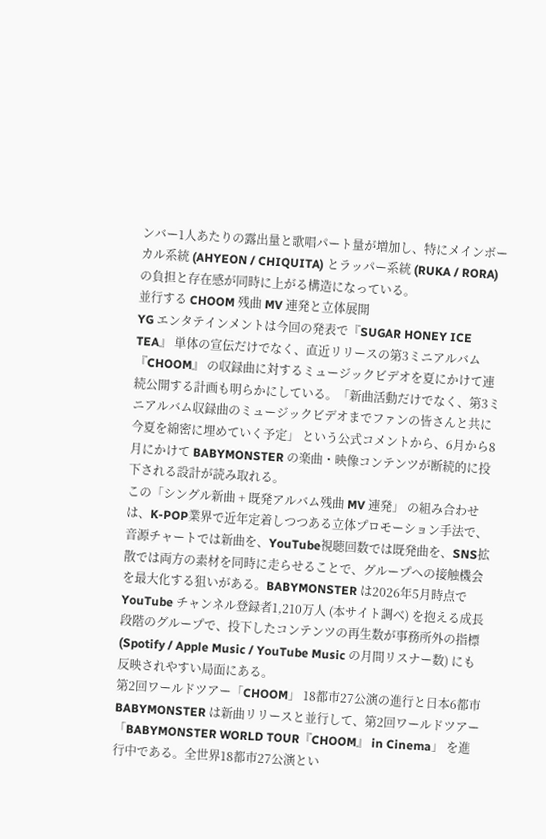ンバー1人あたりの露出量と歌唱パート量が増加し、特にメインボーカル系統 (AHYEON / CHIQUITA) とラッパー系統 (RUKA / RORA) の負担と存在感が同時に上がる構造になっている。
並行する CHOOM 残曲 MV 連発と立体展開
YG エンタテインメントは今回の発表で『SUGAR HONEY ICE TEA』 単体の宣伝だけでなく、直近リリースの第3ミニアルバム『CHOOM』 の収録曲に対するミュージックビデオを夏にかけて連続公開する計画も明らかにしている。「新曲活動だけでなく、第3ミニアルバム収録曲のミュージックビデオまでファンの皆さんと共に今夏を綿密に埋めていく予定」 という公式コメントから、6月から8月にかけて BABYMONSTER の楽曲・映像コンテンツが断続的に投下される設計が読み取れる。
この「シングル新曲 + 既発アルバム残曲 MV 連発」 の組み合わせは、K-POP業界で近年定着しつつある立体プロモーション手法で、音源チャートでは新曲を、YouTube視聴回数では既発曲を、SNS拡散では両方の素材を同時に走らせることで、グループへの接触機会を最大化する狙いがある。BABYMONSTER は2026年5月時点で YouTube チャンネル登録者1,210万人 (本サイト調べ) を抱える成長段階のグループで、投下したコンテンツの再生数が事務所外の指標 (Spotify / Apple Music / YouTube Music の月間リスナー数) にも反映されやすい局面にある。
第2回ワールドツアー「CHOOM」 18都市27公演の進行と日本6都市
BABYMONSTER は新曲リリースと並行して、第2回ワールドツアー「BABYMONSTER WORLD TOUR『CHOOM』 in Cinema」 を進行中である。全世界18都市27公演とい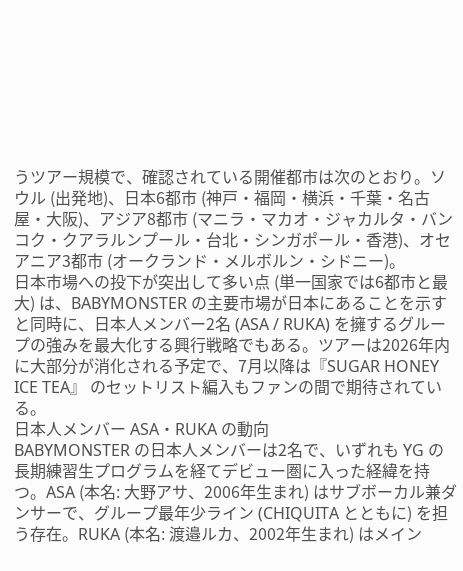うツアー規模で、確認されている開催都市は次のとおり。ソウル (出発地)、日本6都市 (神戸・福岡・横浜・千葉・名古屋・大阪)、アジア8都市 (マニラ・マカオ・ジャカルタ・バンコク・クアラルンプール・台北・シンガポール・香港)、オセアニア3都市 (オークランド・メルボルン・シドニー)。
日本市場への投下が突出して多い点 (単一国家では6都市と最大) は、BABYMONSTER の主要市場が日本にあることを示すと同時に、日本人メンバー2名 (ASA / RUKA) を擁するグループの強みを最大化する興行戦略でもある。ツアーは2026年内に大部分が消化される予定で、7月以降は『SUGAR HONEY ICE TEA』 のセットリスト編入もファンの間で期待されている。
日本人メンバー ASA・RUKA の動向
BABYMONSTER の日本人メンバーは2名で、いずれも YG の長期練習生プログラムを経てデビュー圏に入った経緯を持つ。ASA (本名: 大野アサ、2006年生まれ) はサブボーカル兼ダンサーで、グループ最年少ライン (CHIQUITA とともに) を担う存在。RUKA (本名: 渡邉ルカ、2002年生まれ) はメイン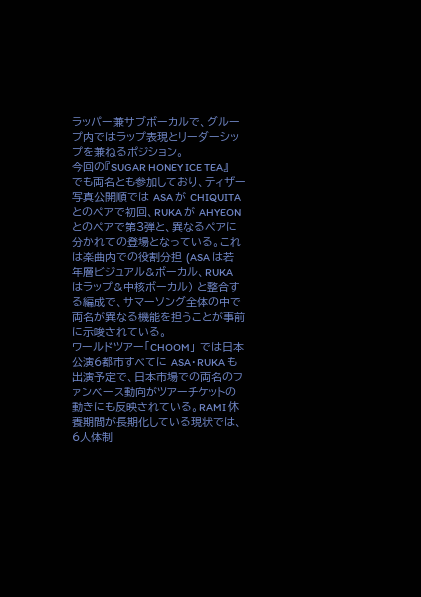ラッパー兼サブボーカルで、グループ内ではラップ表現とリーダーシップを兼ねるポジション。
今回の『SUGAR HONEY ICE TEA』 でも両名とも参加しており、ティザー写真公開順では ASA が CHIQUITA とのペアで初回、RUKA が AHYEON とのペアで第3弾と、異なるペアに分かれての登場となっている。これは楽曲内での役割分担 (ASA は若年層ビジュアル&ボーカル、RUKA はラップ&中核ボーカル) と整合する編成で、サマーソング全体の中で両名が異なる機能を担うことが事前に示唆されている。
ワールドツアー「CHOOM」 では日本公演6都市すべてに ASA・RUKA も出演予定で、日本市場での両名のファンベース動向がツアーチケットの動きにも反映されている。RAMI 休養期間が長期化している現状では、6人体制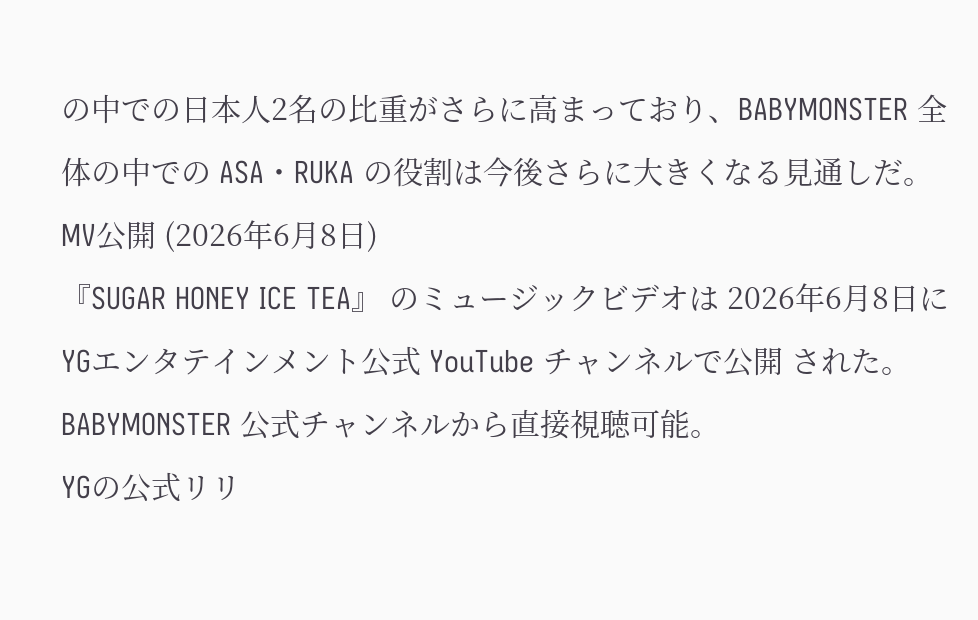の中での日本人2名の比重がさらに高まっており、BABYMONSTER 全体の中での ASA・RUKA の役割は今後さらに大きくなる見通しだ。
MV公開 (2026年6月8日)
『SUGAR HONEY ICE TEA』 のミュージックビデオは 2026年6月8日に YGエンタテインメント公式 YouTube チャンネルで公開 された。BABYMONSTER 公式チャンネルから直接視聴可能。
YGの公式リリ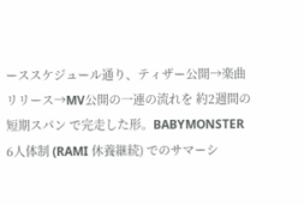ーススケジュール通り、ティザー公開→楽曲リリース→MV公開の一連の流れを 約2週間の短期スパン で完走した形。BABYMONSTER 6人体制 (RAMI 休養継続) でのサマーシ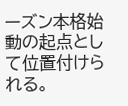ーズン本格始動の起点として位置付けられる。